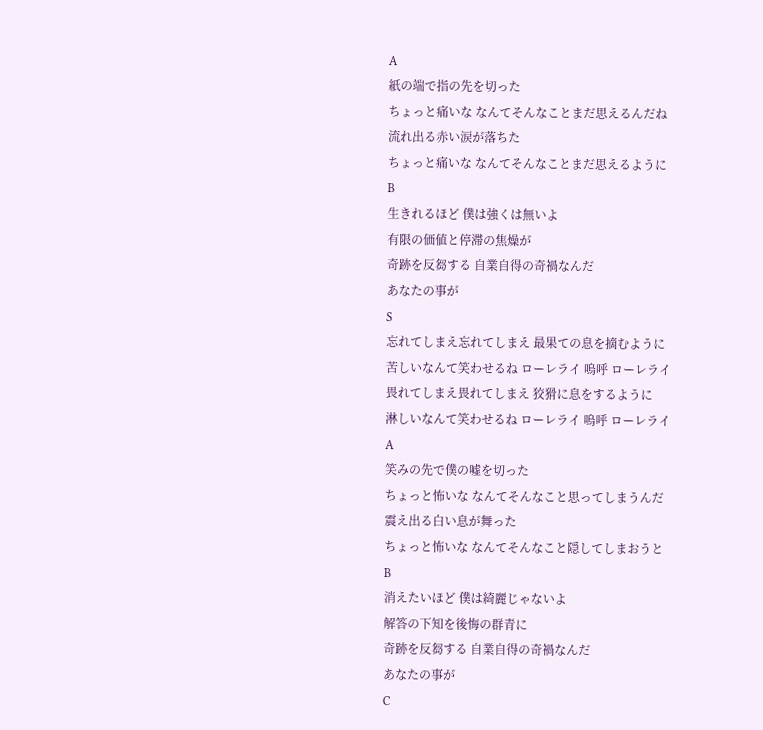A
紙の端で指の先を切った
ちょっと痛いな なんてそんなことまだ思えるんだね
流れ出る赤い涙が落ちた
ちょっと痛いな なんてそんなことまだ思えるように
B
生きれるほど 僕は強くは無いよ
有限の価値と停滞の焦燥が
奇跡を反芻する 自業自得の奇禍なんだ
あなたの事が
S
忘れてしまえ忘れてしまえ 最果ての息を摘むように
苦しいなんて笑わせるね ローレライ 嗚呼 ローレライ
畏れてしまえ畏れてしまえ 狡猾に息をするように
淋しいなんて笑わせるね ローレライ 嗚呼 ローレライ
A
笑みの先で僕の嘘を切った
ちょっと怖いな なんてそんなこと思ってしまうんだ
震え出る白い息が舞った
ちょっと怖いな なんてそんなこと隠してしまおうと
B
消えたいほど 僕は綺麗じゃないよ
解答の下知を後悔の群青に
奇跡を反芻する 自業自得の奇禍なんだ
あなたの事が
C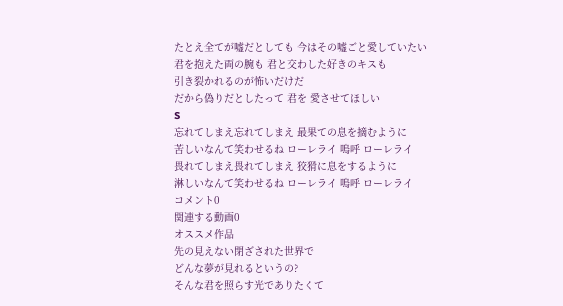たとえ全てが嘘だとしても 今はその嘘ごと愛していたい
君を抱えた両の腕も 君と交わした好きのキスも
引き裂かれるのが怖いだけだ
だから偽りだとしたって 君を 愛させてほしい
S
忘れてしまえ忘れてしまえ 最果ての息を摘むように
苦しいなんて笑わせるね ローレライ 嗚呼 ローレライ
畏れてしまえ畏れてしまえ 狡猾に息をするように
淋しいなんて笑わせるね ローレライ 嗚呼 ローレライ
コメント0
関連する動画0
オススメ作品
先の見えない閉ざされた世界で
どんな夢が見れるというの?
そんな君を照らす光でありたくて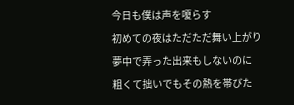今日も僕は声を嗄らす
初めての夜はただただ舞い上がり
夢中で弄った出来もしないのに
粗くて拙いでもその熱を帯びた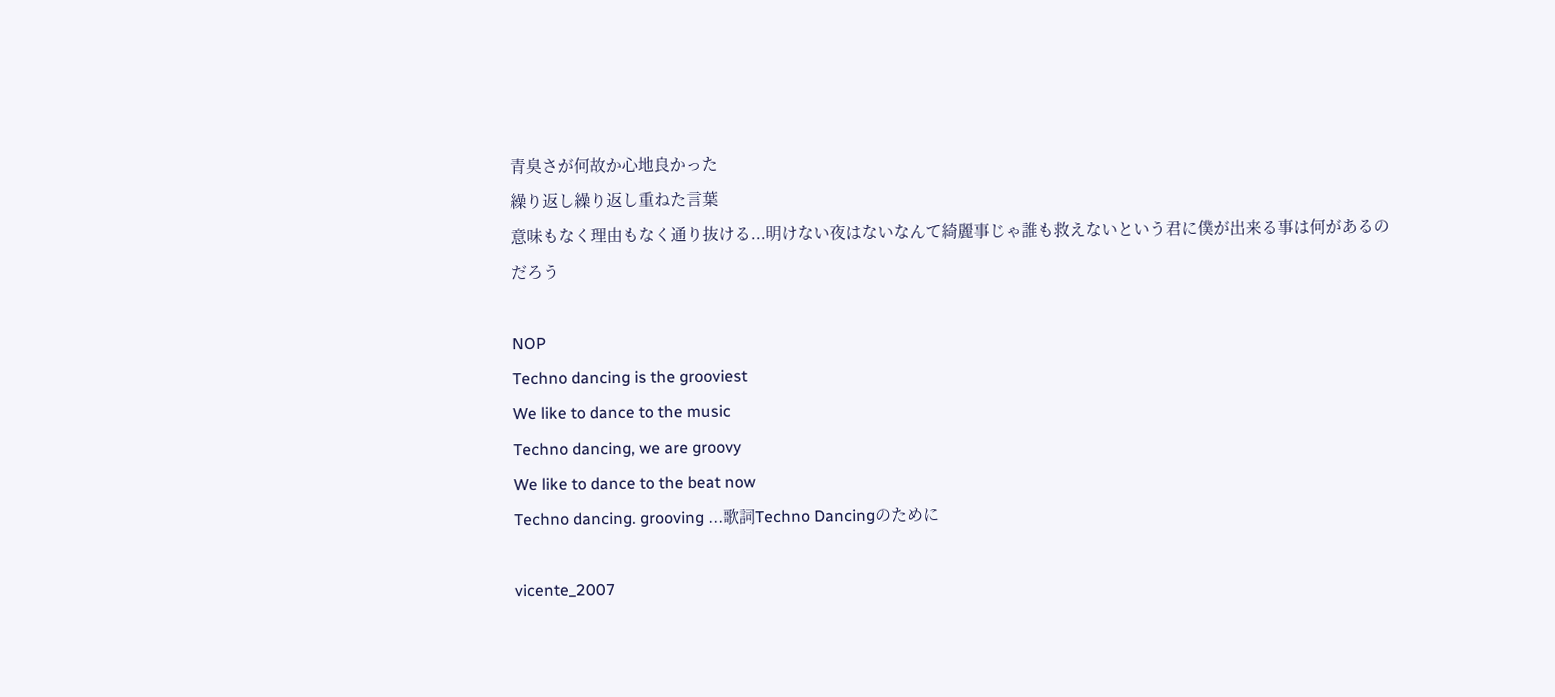青臭さが何故か心地良かった
繰り返し繰り返し重ねた言葉
意味もなく理由もなく通り抜ける...明けない夜はないなんて綺麗事じゃ誰も救えないという君に僕が出来る事は何があるのだろう

NOP
Techno dancing is the grooviest
We like to dance to the music
Techno dancing, we are groovy
We like to dance to the beat now
Techno dancing. grooving ...歌詞Techno Dancingのために

vicente_2007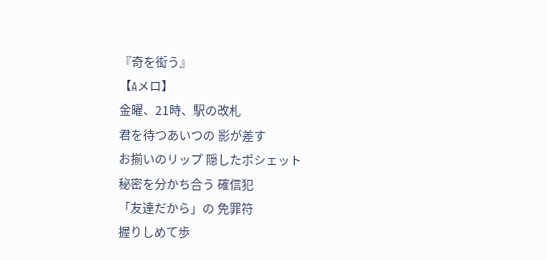『奇を衒う』
【Aメロ】
金曜、21時、駅の改札
君を待つあいつの 影が差す
お揃いのリップ 隠したポシェット
秘密を分かち合う 確信犯
「友達だから」の 免罪符
握りしめて歩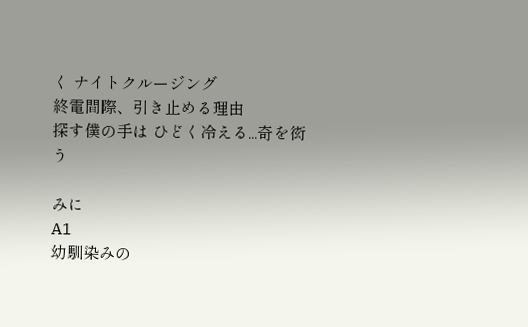く ナイトクルージング
終電間際、引き止める理由
探す僕の手は ひどく冷える...奇を衒う

みに
A1
幼馴染みの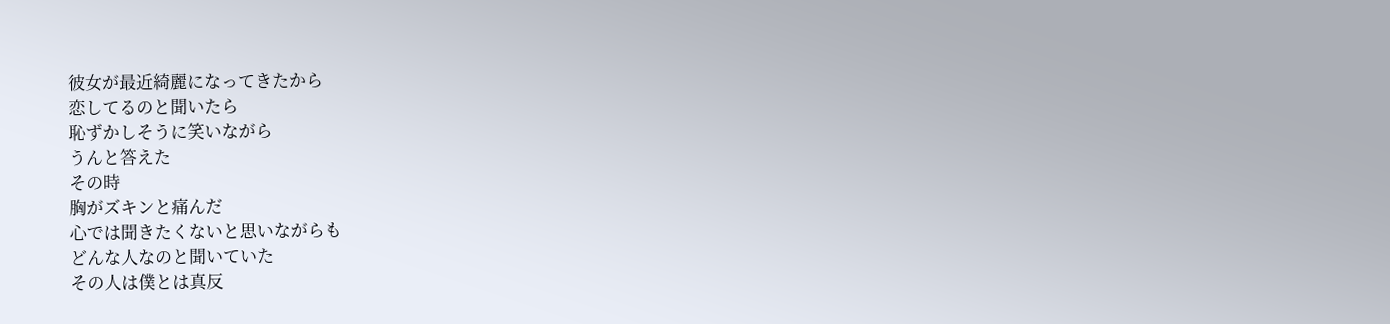彼女が最近綺麗になってきたから
恋してるのと聞いたら
恥ずかしそうに笑いながら
うんと答えた
その時
胸がズキンと痛んだ
心では聞きたくないと思いながらも
どんな人なのと聞いていた
その人は僕とは真反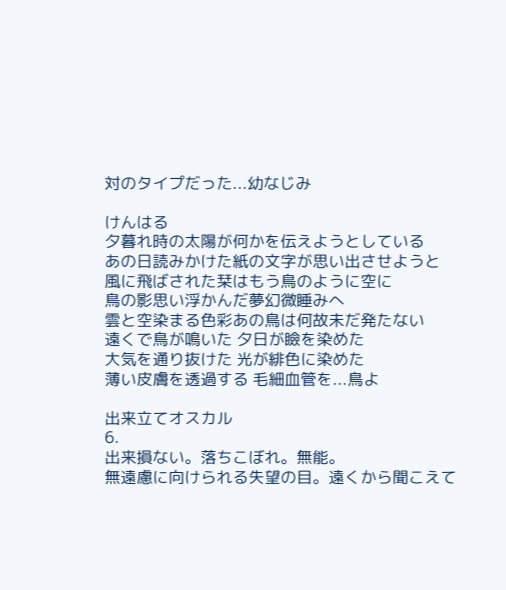対のタイプだった...幼なじみ

けんはる
夕暮れ時の太陽が何かを伝えようとしている
あの日読みかけた紙の文字が思い出させようと
風に飛ばされた栞はもう鳥のように空に
鳥の影思い浮かんだ夢幻微睡みへ
雲と空染まる色彩あの鳥は何故未だ発たない
遠くで鳥が鳴いた 夕日が瞼を染めた
大気を通り抜けた 光が緋色に染めた
薄い皮膚を透過する 毛細血管を...鳥よ

出来立てオスカル
6.
出来損ない。落ちこぼれ。無能。
無遠慮に向けられる失望の目。遠くから聞こえて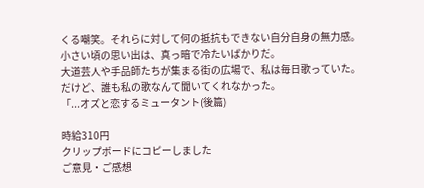くる嘲笑。それらに対して何の抵抗もできない自分自身の無力感。
小さい頃の思い出は、真っ暗で冷たいばかりだ。
大道芸人や手品師たちが集まる街の広場で、私は毎日歌っていた。
だけど、誰も私の歌なんて聞いてくれなかった。
「...オズと恋するミュータント(後篇)

時給310円
クリップボードにコピーしました
ご意見・ご感想